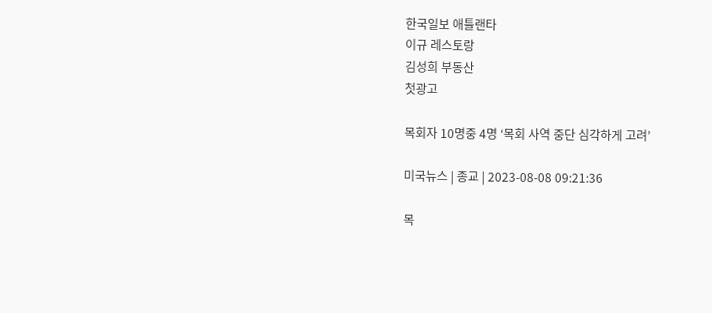한국일보 애틀랜타
이규 레스토랑
김성희 부동산
첫광고

목회자 10명중 4명 ‘목회 사역 중단 심각하게 고려’

미국뉴스 | 종교 | 2023-08-08 09:21:36

목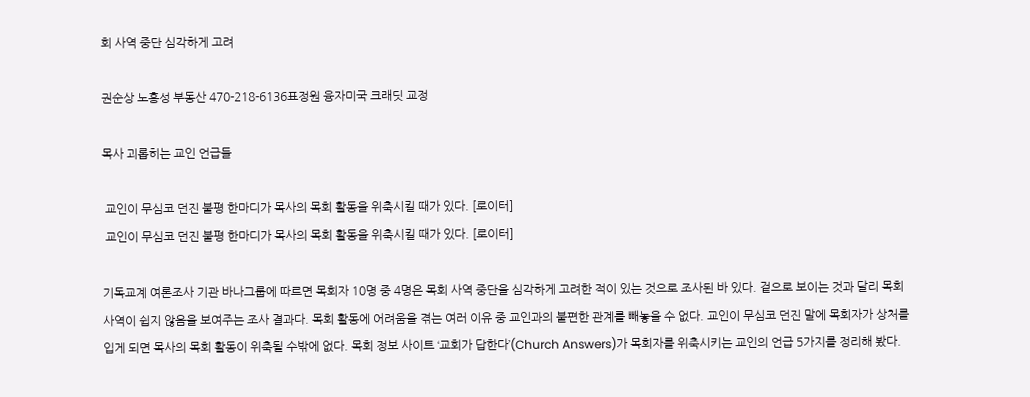회 사역 중단 심각하게 고려

권순상 노흥성 부동산 470-218-6136표정원 융자미국 크래딧 교정

목사 괴롭히는 교인 언급들

 교인이 무심코 던진 불평 한마디가 목사의 목회 활동을 위축시킬 때가 있다. [로이터]
 교인이 무심코 던진 불평 한마디가 목사의 목회 활동을 위축시킬 때가 있다. [로이터]

기독교계 여론조사 기관 바나그룹에 따르면 목회자 10명 중 4명은 목회 사역 중단을 심각하게 고려한 적이 있는 것으로 조사된 바 있다. 겉으로 보이는 것과 달리 목회 사역이 쉽지 않음을 보여주는 조사 결과다. 목회 활동에 어려움을 겪는 여러 이유 중 교인과의 불편한 관계를 빼놓을 수 없다. 교인이 무심코 던진 말에 목회자가 상처를 입게 되면 목사의 목회 활동이 위축될 수밖에 없다. 목회 정보 사이트 ‘교회가 답한다’(Church Answers)가 목회자를 위축시키는 교인의 언급 5가지를 정리해 봤다.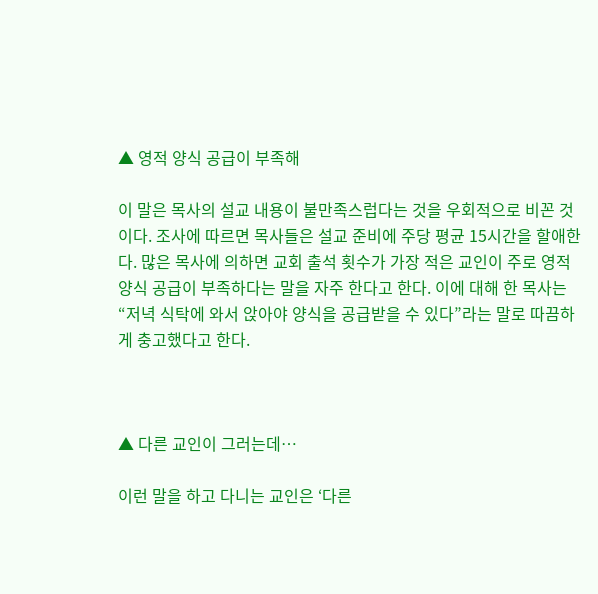▲ 영적 양식 공급이 부족해

이 말은 목사의 설교 내용이 불만족스럽다는 것을 우회적으로 비꼰 것이다. 조사에 따르면 목사들은 설교 준비에 주당 평균 15시간을 할애한다. 많은 목사에 의하면 교회 출석 횟수가 가장 적은 교인이 주로 영적 양식 공급이 부족하다는 말을 자주 한다고 한다. 이에 대해 한 목사는 “저녁 식탁에 와서 앉아야 양식을 공급받을 수 있다”라는 말로 따끔하게 충고했다고 한다.



▲ 다른 교인이 그러는데…

이런 말을 하고 다니는 교인은 ‘다른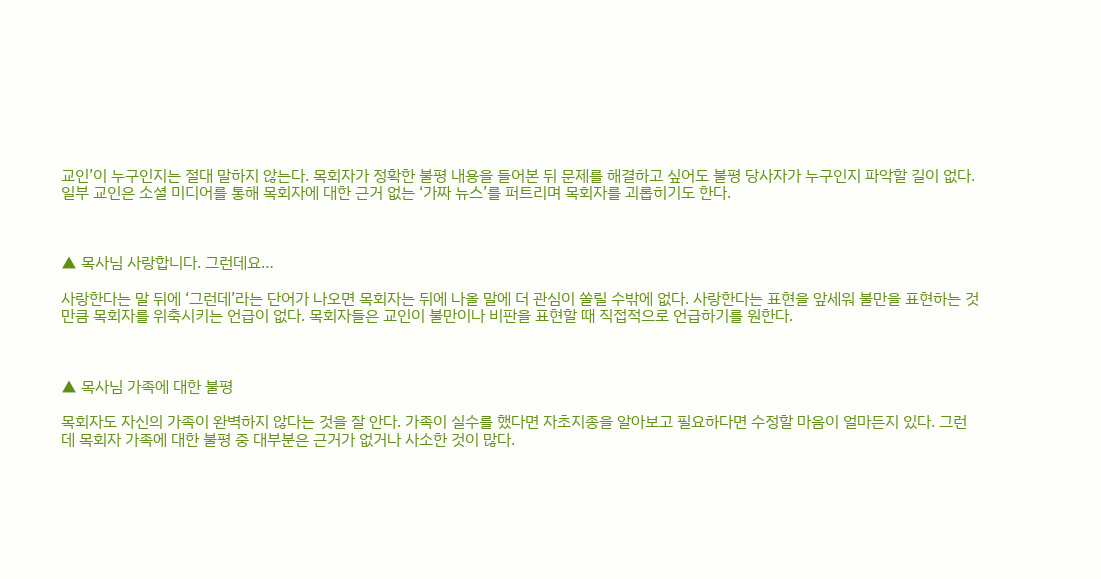교인’이 누구인지는 절대 말하지 않는다. 목회자가 정확한 불평 내용을 들어본 뒤 문제를 해결하고 싶어도 불평 당사자가 누구인지 파악할 길이 없다. 일부 교인은 소셜 미디어를 통해 목회자에 대한 근거 없는 ‘가짜 뉴스’를 퍼트리며 목회자를 괴롭히기도 한다.



▲ 목사님 사랑합니다. 그런데요…

사랑한다는 말 뒤에 ‘그런데’라는 단어가 나오면 목회자는 뒤에 나올 말에 더 관심이 쏠릴 수밖에 없다. 사랑한다는 표현을 앞세워 불만을 표현하는 것만큼 목회자를 위축시키는 언급이 없다. 목회자들은 교인이 불만이나 비판을 표현할 때 직접적으로 언급하기를 원한다.



▲ 목사님 가족에 대한 불평

목회자도 자신의 가족이 완벽하지 않다는 것을 잘 안다. 가족이 실수를 했다면 자초지종을 알아보고 필요하다면 수정할 마음이 얼마든지 있다. 그런데 목회자 가족에 대한 불평 중 대부분은 근거가 없거나 사소한 것이 많다.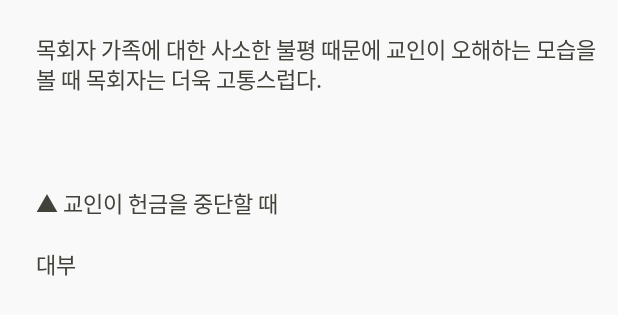목회자 가족에 대한 사소한 불평 때문에 교인이 오해하는 모습을 볼 때 목회자는 더욱 고통스럽다.



▲ 교인이 헌금을 중단할 때

대부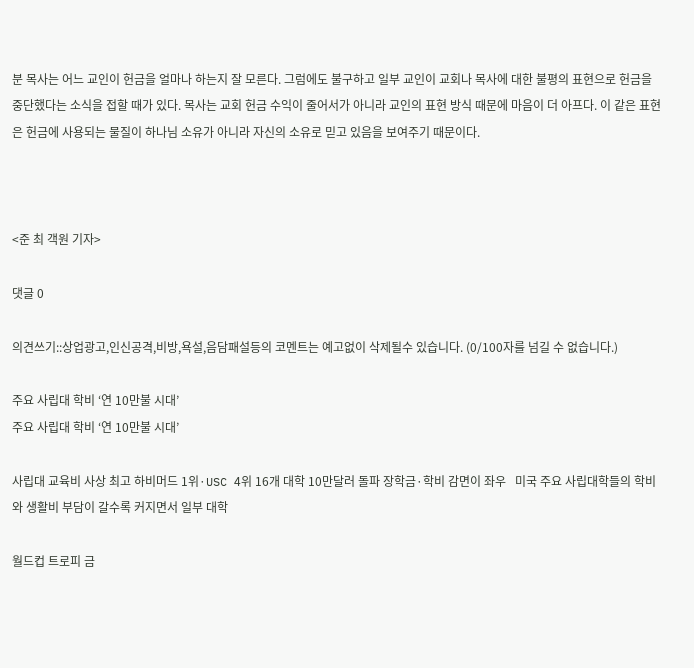분 목사는 어느 교인이 헌금을 얼마나 하는지 잘 모른다. 그럼에도 불구하고 일부 교인이 교회나 목사에 대한 불평의 표현으로 헌금을 중단했다는 소식을 접할 때가 있다. 목사는 교회 헌금 수익이 줄어서가 아니라 교인의 표현 방식 때문에 마음이 더 아프다. 이 같은 표현은 헌금에 사용되는 물질이 하나님 소유가 아니라 자신의 소유로 믿고 있음을 보여주기 때문이다.



<준 최 객원 기자>

댓글 0

의견쓰기::상업광고,인신공격,비방,욕설,음담패설등의 코멘트는 예고없이 삭제될수 있습니다. (0/100자를 넘길 수 없습니다.)

주요 사립대 학비 ‘연 10만불 시대’
주요 사립대 학비 ‘연 10만불 시대’

사립대 교육비 사상 최고 하비머드 1위·USC 4위 16개 대학 10만달러 돌파 장학금·학비 감면이 좌우   미국 주요 사립대학들의 학비와 생활비 부담이 갈수록 커지면서 일부 대학

월드컵 트로피 금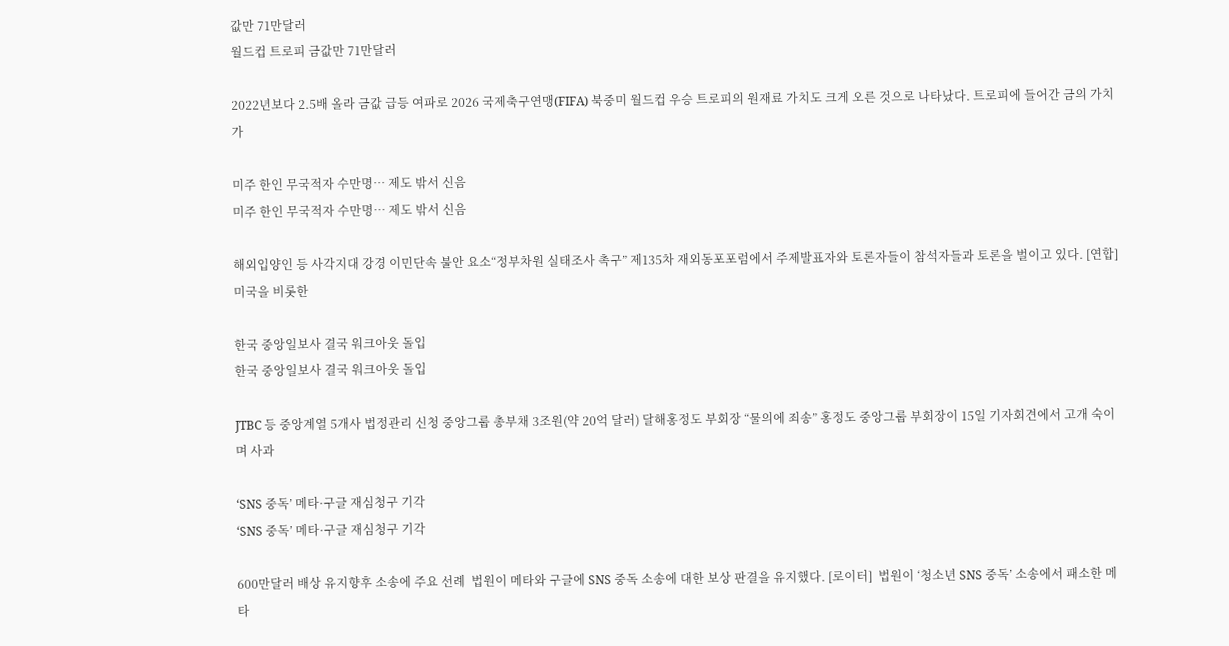값만 71만달러
월드컵 트로피 금값만 71만달러

2022년보다 2.5배 올라 금값 급등 여파로 2026 국제축구연맹(FIFA) 북중미 월드컵 우승 트로피의 원재료 가치도 크게 오른 것으로 나타났다. 트로피에 들어간 금의 가치가

미주 한인 무국적자 수만명… 제도 밖서 신음
미주 한인 무국적자 수만명… 제도 밖서 신음

해외입양인 등 사각지대 강경 이민단속 불안 요소“정부차원 실태조사 촉구” 제135차 재외동포포럼에서 주제발표자와 토론자들이 참석자들과 토론을 벌이고 있다. [연합] 미국을 비롯한

한국 중앙일보사 결국 워크아웃 돌입
한국 중앙일보사 결국 워크아웃 돌입

JTBC 등 중앙계열 5개사 법정관리 신청 중앙그룹 총부채 3조원(약 20억 달러) 달해홍정도 부회장 “물의에 죄송” 홍정도 중앙그룹 부회장이 15일 기자회견에서 고개 숙이며 사과

‘SNS 중독’ 메타·구글 재심청구 기각
‘SNS 중독’ 메타·구글 재심청구 기각

600만달러 배상 유지향후 소송에 주요 선례  법원이 메타와 구글에 SNS 중독 소송에 대한 보상 판결을 유지했다. [로이터]  법원이 ‘청소년 SNS 중독’ 소송에서 패소한 메타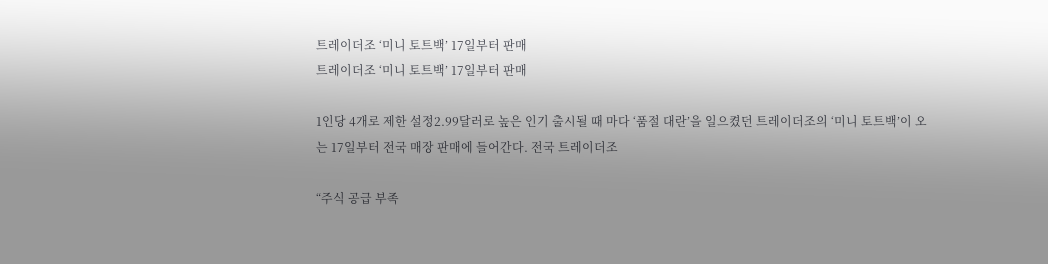트레이더조 ‘미니 토트백’ 17일부터 판매
트레이더조 ‘미니 토트백’ 17일부터 판매

1인당 4개로 제한 설정2.99달러로 높은 인기 출시될 때 마다 ‘품절 대란’을 일으켰던 트레이더조의 ‘미니 토트백’이 오는 17일부터 전국 매장 판매에 들어간다. 전국 트레이더조

“주식 공급 부족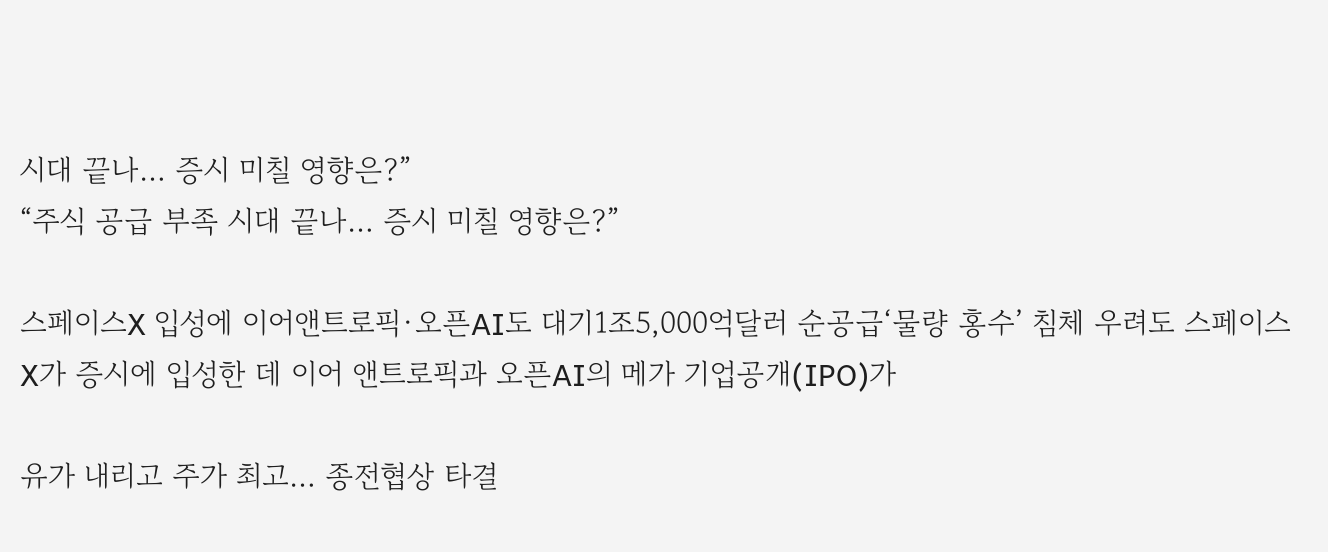시대 끝나… 증시 미칠 영향은?”
“주식 공급 부족 시대 끝나… 증시 미칠 영향은?”

스페이스X 입성에 이어앤트로픽·오픈AI도 대기1조5,000억달러 순공급‘물량 홍수’ 침체 우려도 스페이스X가 증시에 입성한 데 이어 앤트로픽과 오픈AI의 메가 기업공개(IPO)가

유가 내리고 주가 최고… 종전협상 타결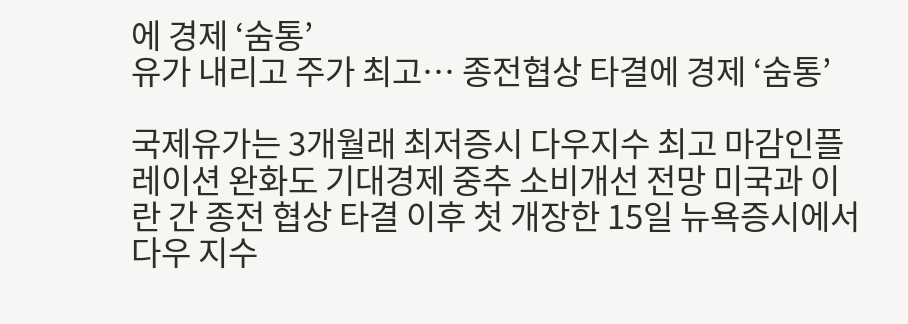에 경제 ‘숨통’
유가 내리고 주가 최고… 종전협상 타결에 경제 ‘숨통’

국제유가는 3개월래 최저증시 다우지수 최고 마감인플레이션 완화도 기대경제 중추 소비개선 전망 미국과 이란 간 종전 협상 타결 이후 첫 개장한 15일 뉴욕증시에서 다우 지수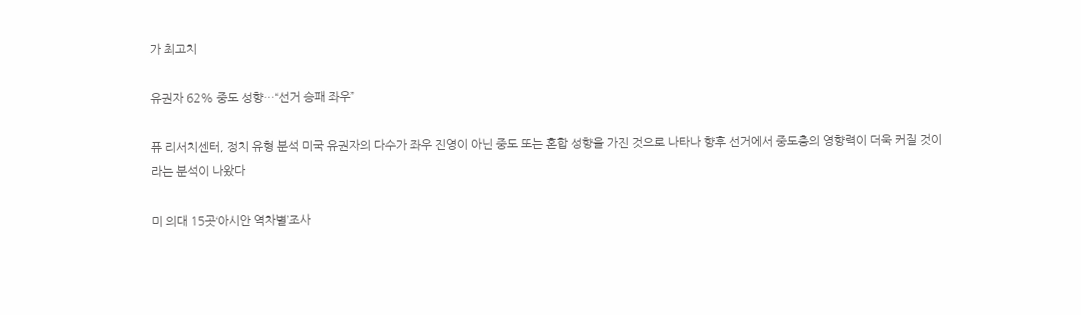가 최고치

유권자 62% 중도 성향…“선거 승패 좌우”

퓨 리서치센터, 정치 유형 분석 미국 유권자의 다수가 좌우 진영이 아닌 중도 또는 혼합 성향을 가진 것으로 나타나 향후 선거에서 중도층의 영향력이 더욱 커질 것이라는 분석이 나왔다

미 의대 15곳‘아시안 역차별’조사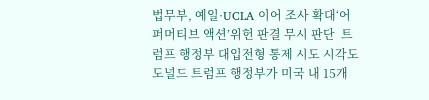법무부, 예일·UCLA 이어 조사 확대‘어퍼머티브 액션’위헌 판결 무시 판단  트럼프 행정부 대입전형 통제 시도 시각도 도널드 트럼프 행정부가 미국 내 15개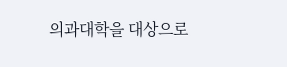의과대학을 대상으로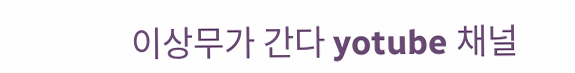이상무가 간다 yotube 채널